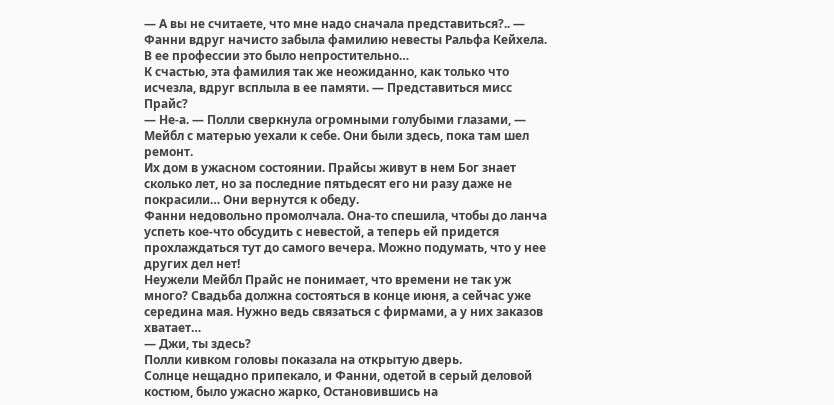— А вы не считаете, что мне надо сначала представиться?.. — Фанни вдруг начисто забыла фамилию невесты Ральфа Кейхела. В ее профессии это было непростительно…
К счастью, эта фамилия так же неожиданно, как только что исчезла, вдруг всплыла в ее памяти. — Представиться мисс Прайс?
— Не-а. — Полли сверкнула огромными голубыми глазами, — Мейбл с матерью уехали к себе. Они были здесь, пока там шел ремонт.
Их дом в ужасном состоянии. Прайсы живут в нем Бог знает сколько лет, но за последние пятьдесят его ни разу даже не покрасили… Они вернутся к обеду.
Фанни недовольно промолчала. Она-то спешила, чтобы до ланча успеть кое-что обсудить с невестой, а теперь ей придется прохлаждаться тут до самого вечера. Можно подумать, что у нее других дел нет!
Неужели Мейбл Прайс не понимает, что времени не так уж много? Свадьба должна состояться в конце июня, а сейчас уже середина мая. Нужно ведь связаться с фирмами, а у них заказов хватает…
— Джи, ты здесь?
Полли кивком головы показала на открытую дверь.
Солнце нещадно припекало, и Фанни, одетой в серый деловой костюм, было ужасно жарко, Остановившись на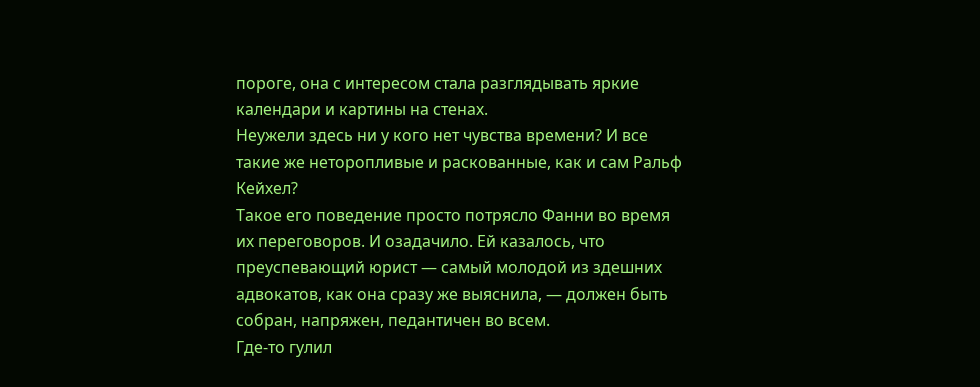пороге, она с интересом стала разглядывать яркие календари и картины на стенах.
Неужели здесь ни у кого нет чувства времени? И все такие же неторопливые и раскованные, как и сам Ральф Кейхел?
Такое его поведение просто потрясло Фанни во время их переговоров. И озадачило. Ей казалось, что преуспевающий юрист — самый молодой из здешних адвокатов, как она сразу же выяснила, — должен быть собран, напряжен, педантичен во всем.
Где-то гулил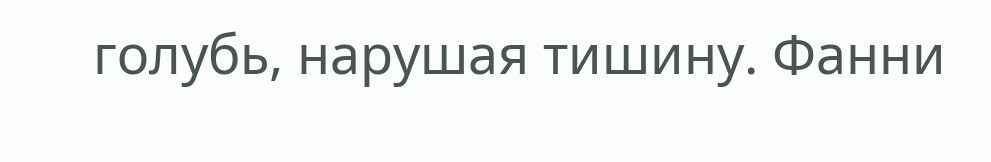голубь, нарушая тишину. Фанни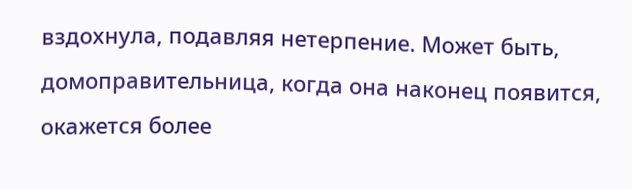вздохнула, подавляя нетерпение. Может быть, домоправительница, когда она наконец появится, окажется более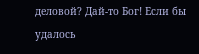деловой? Дай-то Бог! Если бы удалось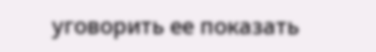уговорить ее показать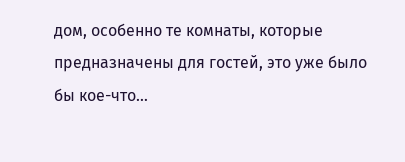дом, особенно те комнаты, которые предназначены для гостей, это уже было бы кое-что…